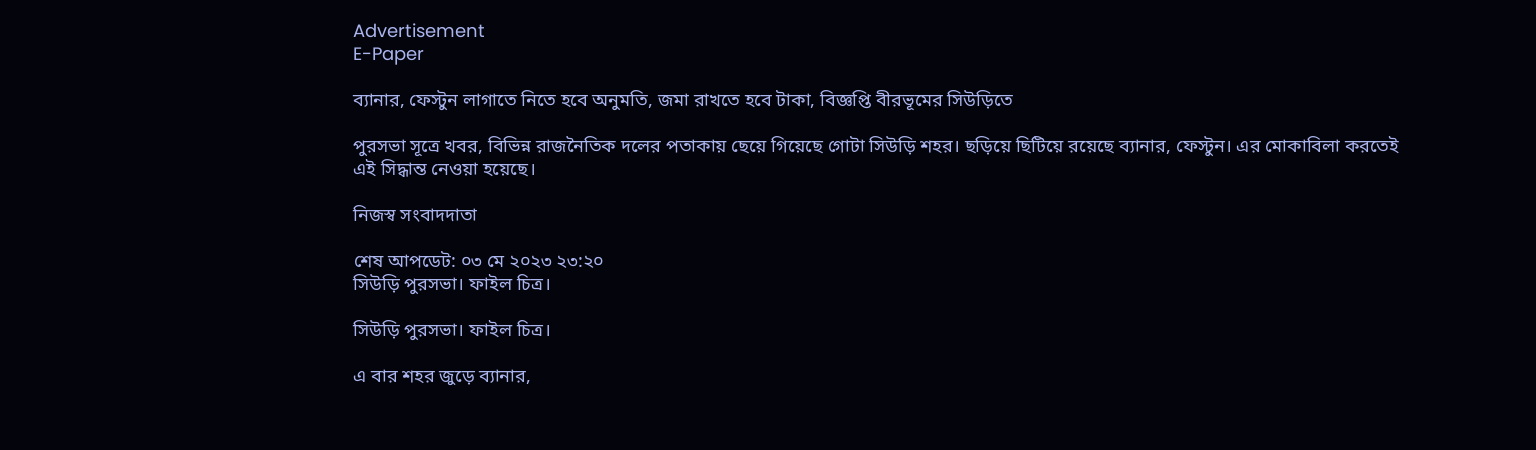Advertisement
E-Paper

ব্যানার, ফেস্টুন লাগাতে নিতে হবে অনুমতি, জমা রাখতে হবে টাকা, বিজ্ঞপ্তি বীরভূমের সিউড়িতে

পুরসভা সূত্রে খবর, বিভিন্ন রাজনৈতিক দলের পতাকায় ছেয়ে গিয়েছে গোটা সিউড়ি শহর। ছড়িয়ে ছিটিয়ে রয়েছে ব্যানার, ফেস্টুন। এর মোকাবিলা করতেই এই সিদ্ধান্ত নেওয়া হয়েছে।

নিজস্ব সংবাদদাতা

শেষ আপডেট: ০৩ মে ২০২৩ ২৩:২০
সিউড়ি পুরসভা। ফাইল চিত্র।

সিউড়ি পুরসভা। ফাইল চিত্র।

এ বার শহর জুড়ে ব্যানার,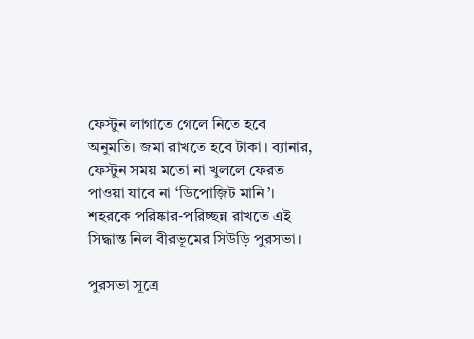ফেস্টুন লাগাতে গেলে নিতে হবে অনুমতি। জমা রাখতে হবে টাকা। ব্যানার, ফেস্টুন সময় মতো না খুললে ফেরত পাওয়া যাবে না ‘ডিপোজ়িট মানি’। শহরকে পরিষ্কার-পরিচ্ছন্ন রাখতে এই সিদ্ধান্ত নিল বীরভূমের সিউড়ি পুরসভা।

পুরসভা সূত্রে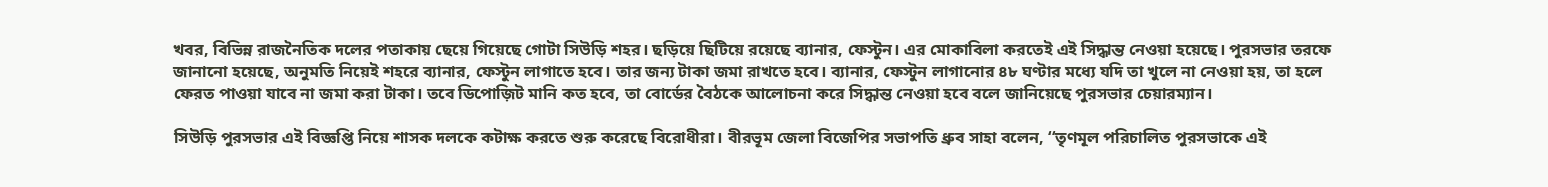খবর, বিভিন্ন রাজনৈতিক দলের পতাকায় ছেয়ে গিয়েছে গোটা সিউড়ি শহর। ছড়িয়ে ছিটিয়ে রয়েছে ব্যানার, ফেস্টুন। এর মোকাবিলা করতেই এই সিদ্ধান্ত নেওয়া হয়েছে। পুরসভার তরফে জানানো হয়েছে, অনুমতি নিয়েই শহরে ব্যানার, ফেস্টুন লাগাতে হবে। তার জন্য টাকা জমা রাখতে হবে। ব্যানার, ফেস্টুন লাগানোর ৪৮ ঘণ্টার মধ্যে যদি তা খুলে না নেওয়া হয়, তা হলে ফেরত পাওয়া যাবে না জমা করা টাকা। তবে ডিপোজ়িট মানি কত হবে, তা বোর্ডের বৈঠকে আলোচনা করে সিদ্ধান্ত নেওয়া হবে বলে জানিয়েছে পুরসভার চেয়ারম্যান।

সিউড়ি পুরসভার এই বিজ্ঞপ্তি নিয়ে শাসক দলকে কটাক্ষ করতে শুরু করেছে বিরোধীরা। বীরভূম জেলা বিজেপির সভাপতি ধ্রুব সাহা বলেন, ‘‘তৃণমূল পরিচালিত পুরসভাকে এই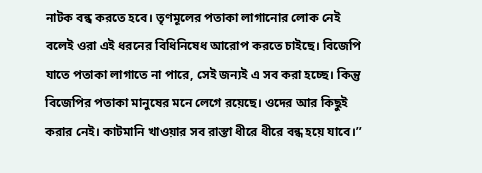নাটক বন্ধ করতে হবে। তৃণমূলের পতাকা লাগানোর লোক নেই বলেই ওরা এই ধরনের বিধিনিষেধ আরোপ করতে চাইছে। বিজেপি যাতে পতাকা লাগাতে না পারে, সেই জন্যই এ সব করা হচ্ছে। কিন্তু বিজেপির পতাকা মানুষের মনে লেগে রয়েছে। ওদের আর কিছুই করার নেই। কাটমানি খাওয়ার সব রাস্তা ধীরে ধীরে বন্ধ হয়ে যাবে।’’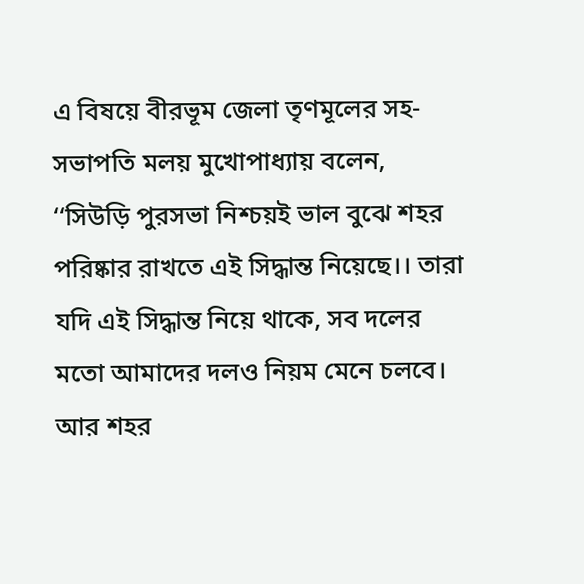এ বিষয়ে বীরভূম জেলা তৃণমূলের সহ-সভাপতি মলয় মুখোপাধ্যায় বলেন, ‘‘সিউড়ি পুরসভা নিশ্চয়ই ভাল বুঝে শহর পরিষ্কার রাখতে এই সিদ্ধান্ত নিয়েছে।। তারা যদি এই সিদ্ধান্ত নিয়ে থাকে, সব দলের মতো আমাদের দলও নিয়ম মেনে চলবে। আর শহর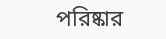পরিষ্কার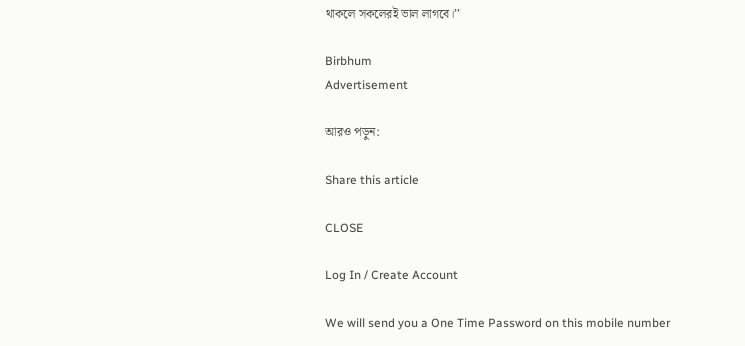থাকলে সকলেরই ভাল লাগবে।’’

Birbhum
Advertisement

আরও পড়ুন:

Share this article

CLOSE

Log In / Create Account

We will send you a One Time Password on this mobile number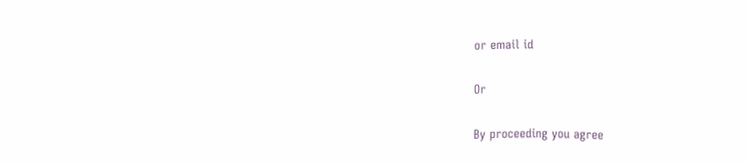or email id

Or

By proceeding you agree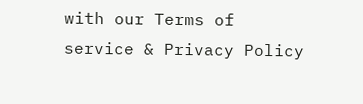with our Terms of service & Privacy Policy